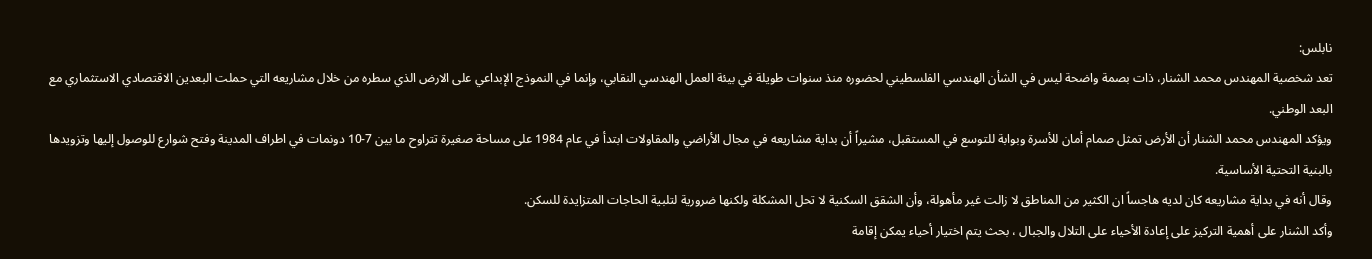نابلس:
تعد شخصية المهندس محمد الشنار، ذات بصمة واضحة ليس في الشأن الهندسي الفلسطيني لحضوره منذ سنوات طويلة في بيئة العمل الهندسي النقابي، وإنما في النموذج الإبداعي على الارض الذي سطره من خلال مشاريعه التي حملت البعدين الاقتصادي الاستثماري مع البعد الوطني.
ويؤكد المهندس محمد الشنار أن الأرض تمثل صمام أمان للأسرة وبوابة للتوسع في المستقبل، مشيراً أن بداية مشاريعه في مجال الأراضي والمقاولات ابتدأ في عام 1984 على مساحة صغيرة تتراوح ما بين 7-10 دونمات في اطراف المدينة وفتح شوارع للوصول إليها وتزويدها بالبنية التحتية الأساسية.
وقال أنه في بداية مشاريعه كان لديه هاجساً ان الكثير من المناطق لا زالت غير مأهولة، وأن الشقق السكنية لا تحل المشكلة ولكنها ضرورية لتلبية الحاجات المتزايدة للسكن.
وأكد الشنار على أهمية التركيز على إعادة الأحياء على التلال والجبال ، بحث يتم اختيار أحياء يمكن إقامة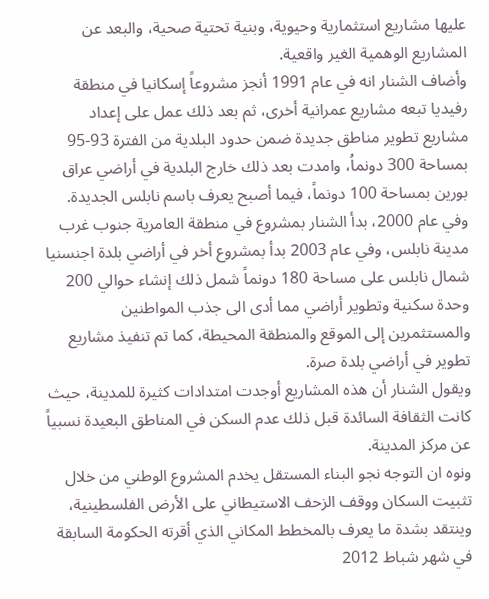عليها مشاريع استثمارية وحيوية، وبنية تحتية صحية، والبعد عن المشاريع الوهمية الغير واقعية.
وأضاف الشنار انه في عام 1991 أنجز مشروعاً إسكانيا في منطقة رفيديا تبعه مشاريع عمرانية أخرى، ثم بعد ذلك عمل على إعداد مشاريع تطوير مناطق جديدة ضمن حدود البلدية من الفترة 93-95 بمساحة 300 دونماُ، وامدت بعد ذلك خارج البلدية في أراضي عراق بورين بمساحة 100 دونماً، فيما أصبح يعرف باسم نابلس الجديدة.
وفي عام 2000، بدأ الشنار بمشروع في منطقة العامرية جنوب غرب مدينة نابلس، وفي عام 2003 بدأ بمشروع أخر في أراضي بلدة اجنسنيا شمال نابلس على مساحة 180 دونماً شمل ذلك إنشاء حوالي 200 وحدة سكنية وتطوير أراضي مما أدى الى جذب المواطنين والمستثمرين إلى الموقع والمنطقة المحيطة، كما تم تنفيذ مشاريع تطوير في أراضي بلدة صرة.
ويقول الشنار أن هذه المشاريع أوجدت امتدادات كثيرة للمدينة، حيث كانت الثقافة السائدة قبل ذلك عدم السكن في المناطق البعيدة نسبياً عن مركز المدينة.
ونوه ان التوجه نجو البناء المستقل يخدم المشروع الوطني من خلال تثبيت السكان ووقف الزحف الاستيطاني على الأرض الفلسطينية، وينتقد بشدة ما يعرف بالمخطط المكاني الذي أقرته الحكومة السابقة في شهر شباط 2012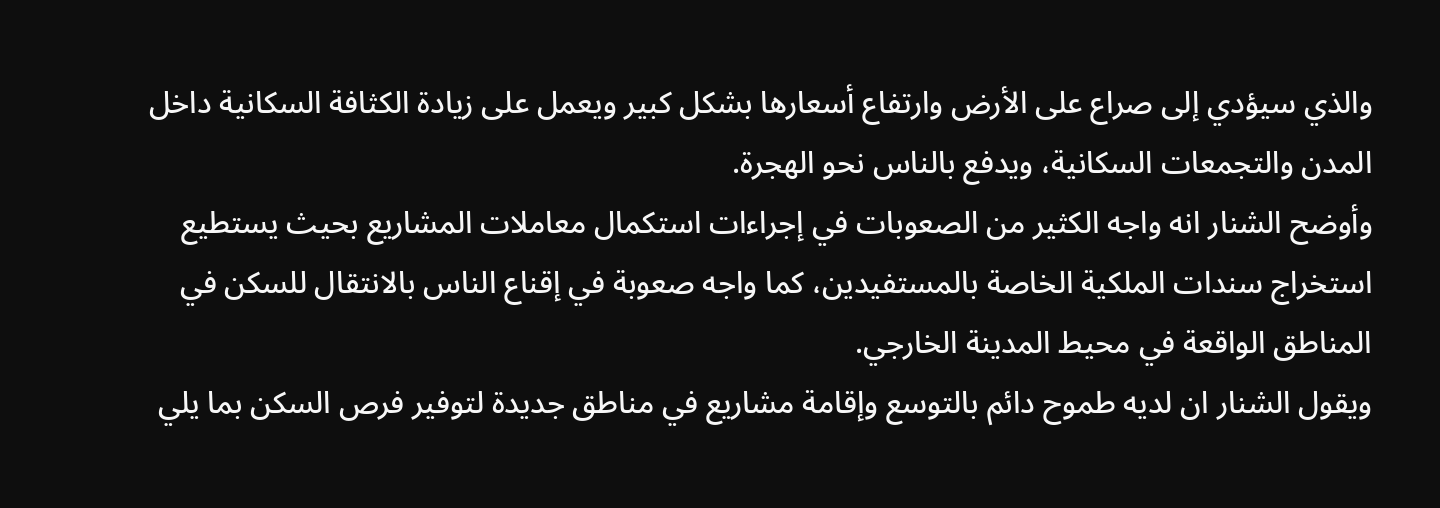والذي سيؤدي إلى صراع على الأرض وارتفاع أسعارها بشكل كبير ويعمل على زيادة الكثافة السكانية داخل المدن والتجمعات السكانية، ويدفع بالناس نحو الهجرة.
وأوضح الشنار انه واجه الكثير من الصعوبات في إجراءات استكمال معاملات المشاريع بحيث يستطيع استخراج سندات الملكية الخاصة بالمستفيدين، كما واجه صعوبة في إقناع الناس بالانتقال للسكن في المناطق الواقعة في محيط المدينة الخارجي.
ويقول الشنار ان لديه طموح دائم بالتوسع وإقامة مشاريع في مناطق جديدة لتوفير فرص السكن بما يلي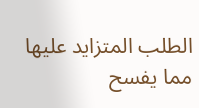الطلب المتزايد عليها مما يفسح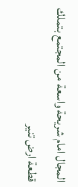المجال امام شريحة واسعة من المجتمع بتملك قطعة ارض تنير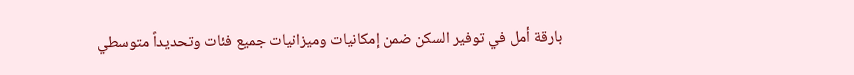بارقة أمل في توفير السكن ضمن إمكانيات وميزانيات جميع فئات وتحديداً متوسطي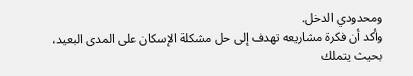ومحدودي الدخل.
وأكد أن فكرة مشاريعه تهدف إلى حل مشكلة الإسكان على المدى البعيد، بحيث يتملك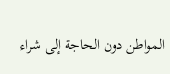المواطن دون الحاجة إلى شراء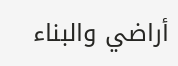أراضي والبناء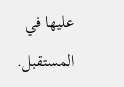عليها في المستقبل.